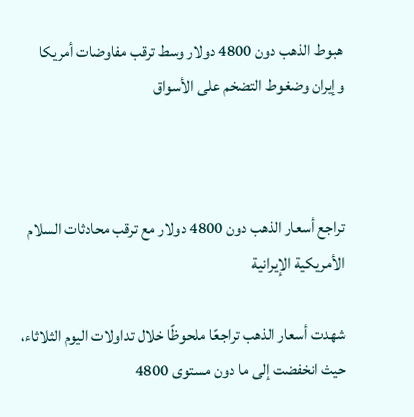هبوط الذهب دون 4800 دولار وسط ترقب مفاوضات أمريكا وإيران وضغوط التضخم على الأسواق



تراجع أسعار الذهب دون 4800 دولار مع ترقب محادثات السلام الأمريكية الإيرانية

شهدت أسعار الذهب تراجعًا ملحوظًا خلال تداولات اليوم الثلاثاء، حيث انخفضت إلى ما دون مستوى 4800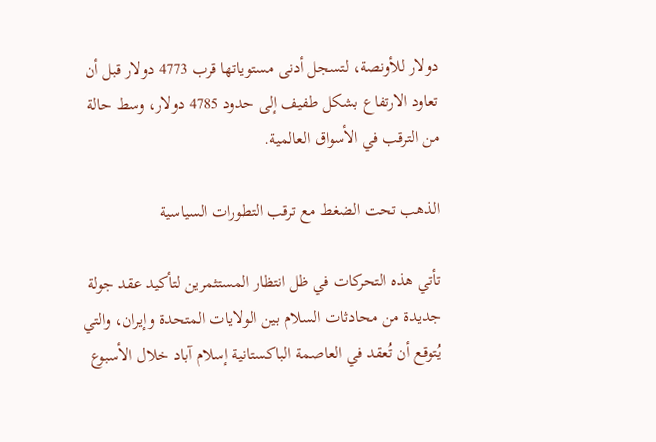دولار للأونصة، لتسجل أدنى مستوياتها قرب 4773 دولار قبل أن تعاود الارتفاع بشكل طفيف إلى حدود 4785 دولار، وسط حالة من الترقب في الأسواق العالمية.

الذهب تحت الضغط مع ترقب التطورات السياسية

تأتي هذه التحركات في ظل انتظار المستثمرين لتأكيد عقد جولة جديدة من محادثات السلام بين الولايات المتحدة وإيران، والتي يُتوقع أن تُعقد في العاصمة الباكستانية إسلام آباد خلال الأسبوع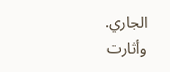الجاري.
وأثارت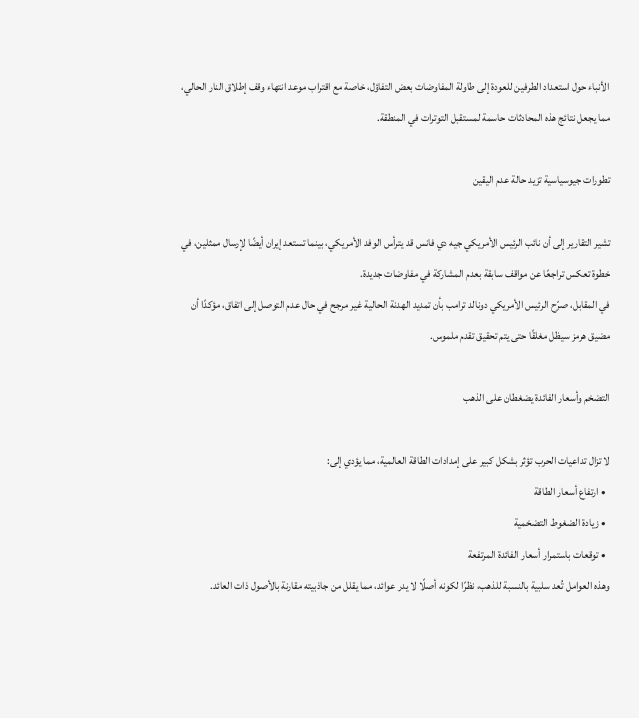الأنباء حول استعداد الطرفين للعودة إلى طاولة المفاوضات بعض التفاؤل، خاصة مع اقتراب موعد انتهاء وقف إطلاق النار الحالي، مما يجعل نتائج هذه المحادثات حاسمة لمستقبل التوترات في المنطقة.

تطورات جيوسياسية تزيد حالة عدم اليقين

تشير التقارير إلى أن نائب الرئيس الأمريكي جيه دي فانس قد يترأس الوفد الأمريكي، بينما تستعد إيران أيضًا لإرسال ممثلين، في خطوة تعكس تراجعًا عن مواقف سابقة بعدم المشاركة في مفاوضات جديدة.
في المقابل، صرّح الرئيس الأمريكي دونالد ترامب بأن تمديد الهدنة الحالية غير مرجح في حال عدم التوصل إلى اتفاق، مؤكدًا أن مضيق هرمز سيظل مغلقًا حتى يتم تحقيق تقدم ملموس.

التضخم وأسعار الفائدة يضغطان على الذهب

لا تزال تداعيات الحرب تؤثر بشكل كبير على إمدادات الطاقة العالمية، مما يؤدي إلى:
  • ارتفاع أسعار الطاقة
  • زيادة الضغوط التضخمية
  • توقعات باستمرار أسعار الفائدة المرتفعة
وهذه العوامل تُعد سلبية بالنسبة للذهب، نظرًا لكونه أصلًا لا يدر عوائد، مما يقلل من جاذبيته مقارنة بالأصول ذات العائد.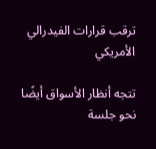ترقب قرارات الفيدرالي الأمريكي

تتجه أنظار الأسواق أيضًا نحو جلسة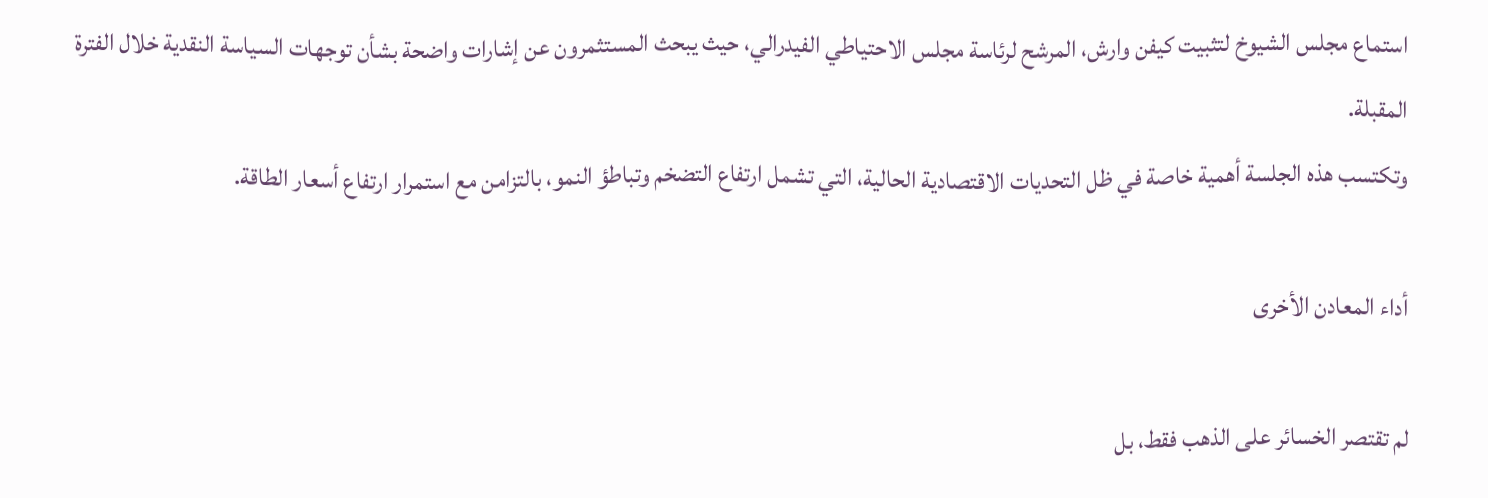استماع مجلس الشيوخ لتثبيت كيفن وارش، المرشح لرئاسة مجلس الاحتياطي الفيدرالي، حيث يبحث المستثمرون عن إشارات واضحة بشأن توجهات السياسة النقدية خلال الفترة المقبلة.
وتكتسب هذه الجلسة أهمية خاصة في ظل التحديات الاقتصادية الحالية، التي تشمل ارتفاع التضخم وتباطؤ النمو، بالتزامن مع استمرار ارتفاع أسعار الطاقة.

أداء المعادن الأخرى

لم تقتصر الخسائر على الذهب فقط، بل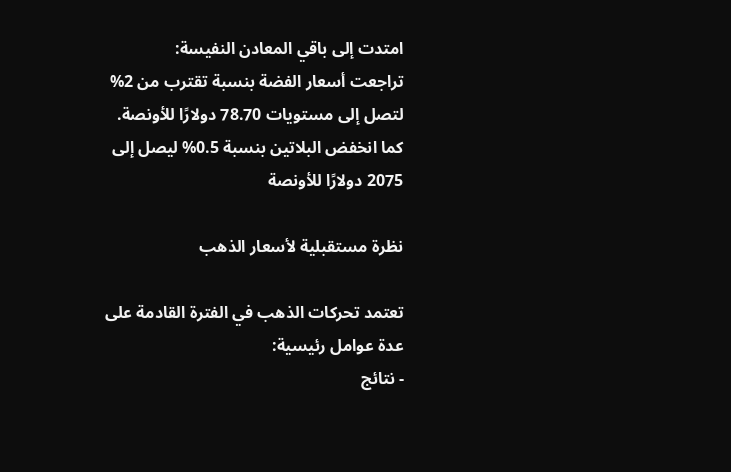امتدت إلى باقي المعادن النفيسة:
تراجعت أسعار الفضة بنسبة تقترب من 2% لتصل إلى مستويات 78.70 دولارًا للأونصة.
كما انخفض البلاتين بنسبة 0.5% ليصل إلى 2075 دولارًا للأونصة

نظرة مستقبلية لأسعار الذهب

تعتمد تحركات الذهب في الفترة القادمة على عدة عوامل رئيسية:
- نتائج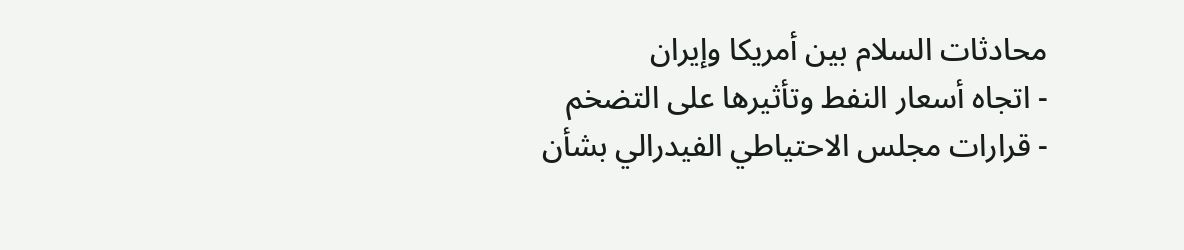محادثات السلام بين أمريكا وإيران
- اتجاه أسعار النفط وتأثيرها على التضخم
- قرارات مجلس الاحتياطي الفيدرالي بشأن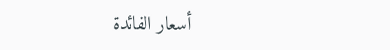أسعار الفائدة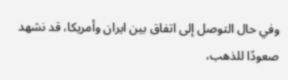وفي حال التوصل إلى اتفاق بين ايران وأمريكا، قد نشهد صعودًا للذهب،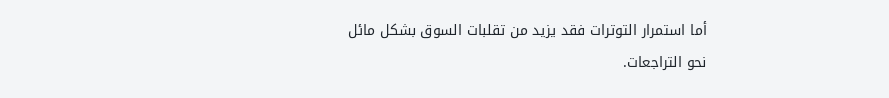أما استمرار التوترات فقد يزيد من تقلبات السوق بشكل مائل نحو التراجعات.